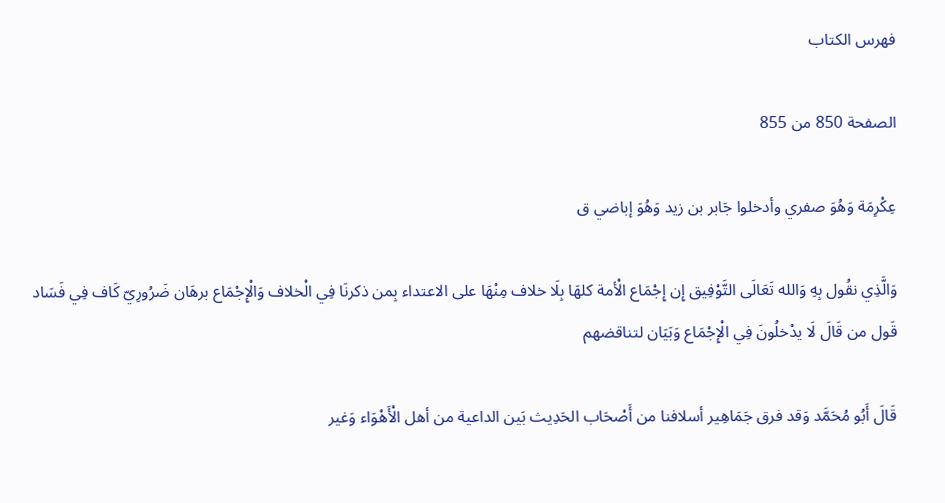فهرس الكتاب

الصفحة 850 من 855

عِكْرِمَة وَهُوَ صفري وأدخلوا جَابر بن زيد وَهُوَ إباضي ق

وَالَّذِي نقُول بِهِ وَالله تَعَالَى التَّوْفِيق إِن إِجْمَاع الْأمة كلهَا بِلَا خلاف مِنْهَا على الاعتداء بِمن ذكرنَا فِي الْخلاف وَالْإِجْمَاع برهَان ضَرُورِيّ كَاف فِي فَسَاد قَول من قَالَ لَا يدْخلُونَ فِي الْإِجْمَاع وَبَيَان لتناقضهم

قَالَ أَبُو مُحَمَّد وَقد فرق جَمَاهِير أسلافنا من أَصْحَاب الحَدِيث بَين الداعية من أهل الْأَهْوَاء وَغير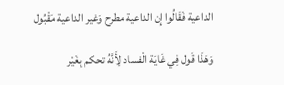الداعية فَقَالُوا إِن الداعية مطرح وَغير الداعية مَقْبُول

وَهَذَا قَول فِي غَايَة الْفساد لِأَنَّهُ تحكم بِغَيْر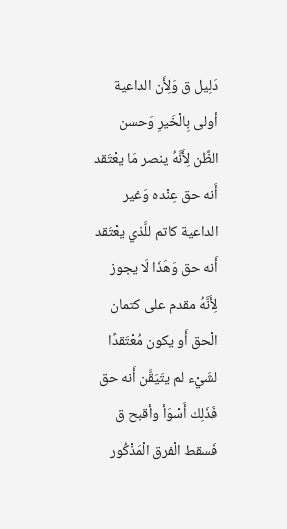دَلِيل ق وَلِأَن الداعية أولى بِالْخَيرِ وَحسن الظَّن لِأَنَّهُ ينصر مَا يعْتَقد أَنه حق عِنْده وَغير الداعية كاتم للَّذي يعْتَقد أَنه حق وَهَذَا لَا يجوز لِأَنَّهُ مقدم على كتمان الْحق أَو يكون مُعْتَقدًا لشَيْء لم يتَيَقَّن أَنه حق فَذَلِك أَسْوَأ وأقبح ق فَسقط الْفرق الْمَذْكُور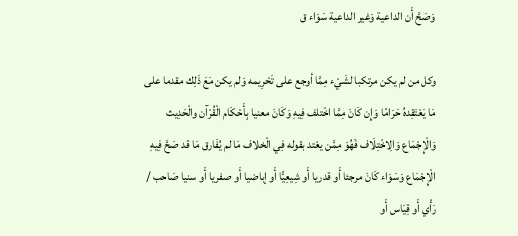وَصَحَّ أَن الداعية وَغير الداعية سَوَاء ق

وكل من لم يكن مرتكبا لشَيْء مِمَّا أوجع على تَحْرِيمه وَلم يكن مَعَ ذَلِك مقدما على مَا يَعْتَقِدهُ حَرَامًا وَإِن كَانَ مِمَّا اخْتلف فِيهِ وَكَانَ معنيا بِأَحْكَام الْقُرْآن والْحَدِيث وَالْإِجْمَاع وَالِاخْتِلَاف فَهُوَ مِمَّن يعْتد بقوله فِي الْخلاف مَا لم يُفَارق مَا قد صَحَّ فِيهِ الْإِجْمَاع وَسَوَاء كَانَ مرجئا أَو قدريا أَو شِيعِيًّا أَو إباضيا أَو صفريا أَو سنيا صَاحب / رَأْي أَو قِيَاس أَو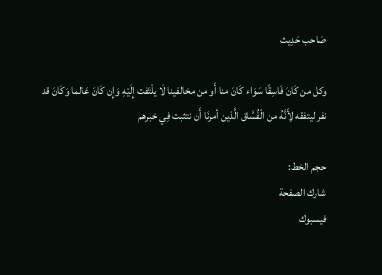صَاحب حَدِيث

وكل من كَانَ فَاسِقًا سَوَاء كَانَ منا أَو من مخالفينا لَا يلْتَفت إِلَيْهِ وَإِن كَانَ عَالما وَكَانَ قد نفر ليتفقه لِأَنَّهُ من الْفُسَّاق الَّذين أمرنَا أَن نتثبت فِي خبرهم

حجم الخط:
شارك الصفحة
فيسبوك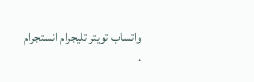واتساب تويتر تليجرام انستجرام
.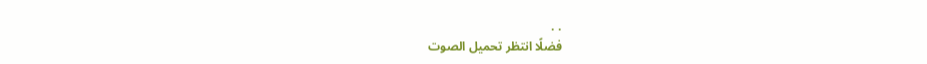. .
فضلًا انتظر تحميل الصوت